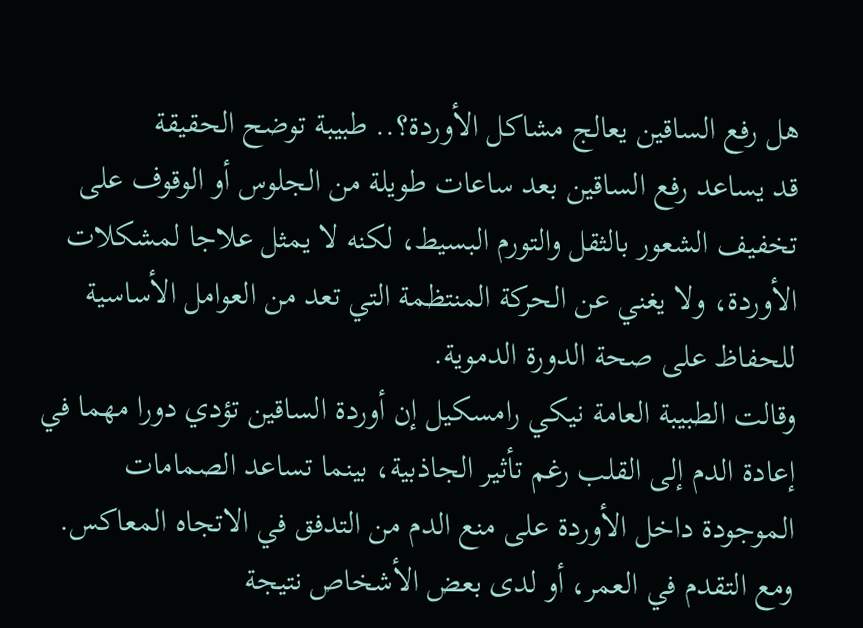هل رفع الساقين يعالج مشاكل الأوردة؟.. طبيبة توضح الحقيقة
قد يساعد رفع الساقين بعد ساعات طويلة من الجلوس أو الوقوف على تخفيف الشعور بالثقل والتورم البسيط، لكنه لا يمثل علاجا لمشكلات الأوردة، ولا يغني عن الحركة المنتظمة التي تعد من العوامل الأساسية للحفاظ على صحة الدورة الدموية.
وقالت الطبيبة العامة نيكي رامسكيل إن أوردة الساقين تؤدي دورا مهما في إعادة الدم إلى القلب رغم تأثير الجاذبية، بينما تساعد الصمامات الموجودة داخل الأوردة على منع الدم من التدفق في الاتجاه المعاكس.
ومع التقدم في العمر، أو لدى بعض الأشخاص نتيجة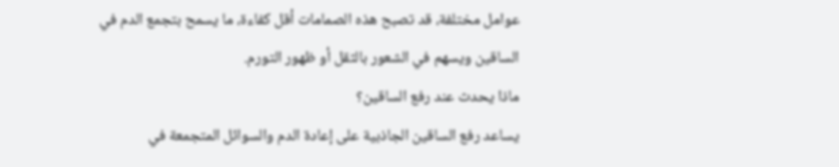عوامل مختلفة، قد تصبح هذه الصمامات أقل كفاءة، ما يسمح بتجمع الدم في الساقين ويسهم في الشعور بالثقل أو ظهور التورم.
ماذا يحدث عند رفع الساقين؟
يساعد رفع الساقين الجاذبية على إعادة الدم والسوائل المتجمعة في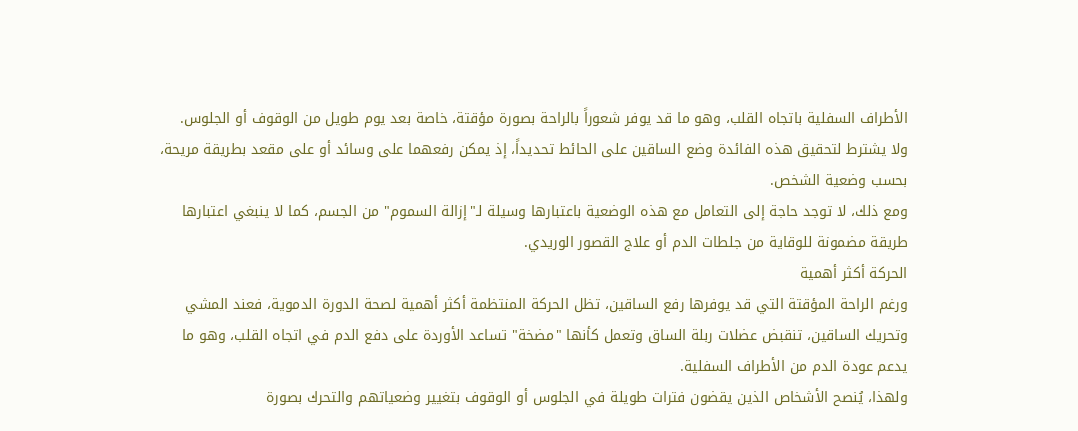الأطراف السفلية باتجاه القلب، وهو ما قد يوفر شعوراً بالراحة بصورة مؤقتة، خاصة بعد يوم طويل من الوقوف أو الجلوس.
ولا يشترط لتحقيق هذه الفائدة وضع الساقين على الحائط تحديداً، إذ يمكن رفعهما على وسائد أو على مقعد بطريقة مريحة، بحسب وضعية الشخص.
ومع ذلك، لا توجد حاجة إلى التعامل مع هذه الوضعية باعتبارها وسيلة لـ"إزالة السموم" من الجسم، كما لا ينبغي اعتبارها طريقة مضمونة للوقاية من جلطات الدم أو علاج القصور الوريدي.
الحركة أكثر أهمية
ورغم الراحة المؤقتة التي قد يوفرها رفع الساقين، تظل الحركة المنتظمة أكثر أهمية لصحة الدورة الدموية، فعند المشي وتحريك الساقين، تنقبض عضلات ربلة الساق وتعمل كأنها "مضخة" تساعد الأوردة على دفع الدم في اتجاه القلب، وهو ما يدعم عودة الدم من الأطراف السفلية.
ولهذا، يُنصح الأشخاص الذين يقضون فترات طويلة في الجلوس أو الوقوف بتغيير وضعياتهم والتحرك بصورة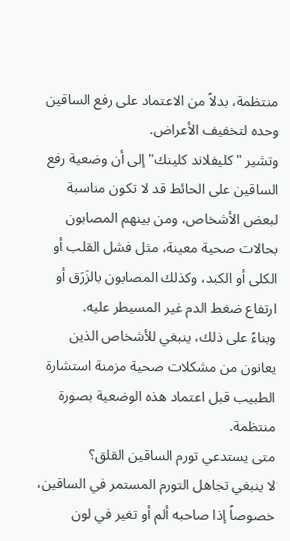منتظمة، بدلاً من الاعتماد على رفع الساقين وحده لتخفيف الأعراض.
وتشير "كليفلاند كلينك" إلى أن وضعية رفع الساقين على الحائط قد لا تكون مناسبة لبعض الأشخاص، ومن بينهم المصابون بحالات صحية معينة، مثل فشل القلب أو الكلى أو الكبد، وكذلك المصابون بالزَرَق أو ارتفاع ضغط الدم غير المسيطر عليه.
وبناءً على ذلك، ينبغي للأشخاص الذين يعانون من مشكلات صحية مزمنة استشارة الطبيب قبل اعتماد هذه الوضعية بصورة منتظمة.
متى يستدعي تورم الساقين القلق؟
لا ينبغي تجاهل التورم المستمر في الساقين، خصوصاً إذا صاحبه ألم أو تغير في لون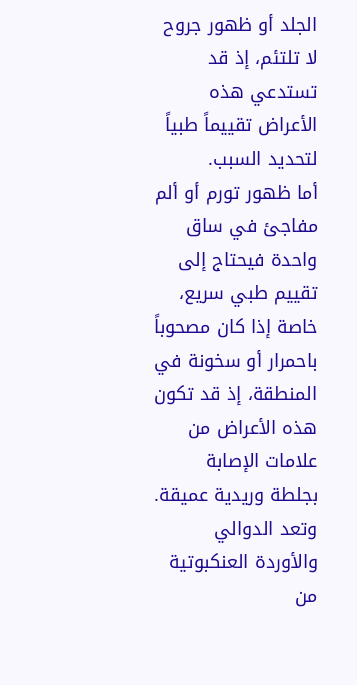الجلد أو ظهور جروح لا تلتئم، إذ قد تستدعي هذه الأعراض تقييماً طبياً لتحديد السبب.
أما ظهور تورم أو ألم مفاجئ في ساق واحدة فيحتاج إلى تقييم طبي سريع، خاصة إذا كان مصحوباً باحمرار أو سخونة في المنطقة، إذ قد تكون هذه الأعراض من علامات الإصابة بجلطة وريدية عميقة.
وتعد الدوالي والأوردة العنكبوتية من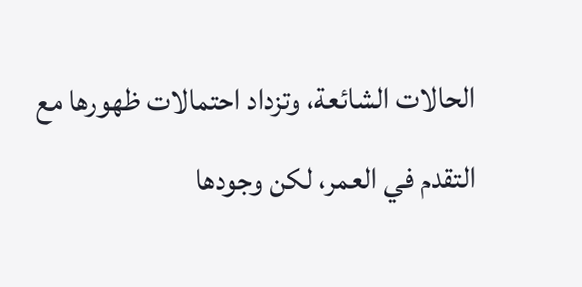الحالات الشائعة، وتزداد احتمالات ظهورها مع التقدم في العمر، لكن وجودها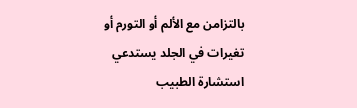بالتزامن مع الألم أو التورم أو تغيرات في الجلد يستدعي استشارة الطبيب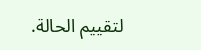لتقييم الحالة.